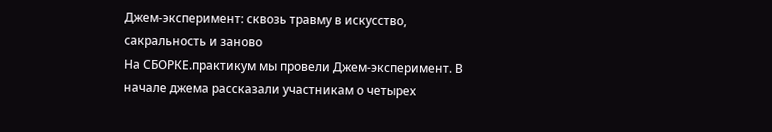Джем-эксперимент: сквозь травму в искусство, сакральность и заново
На СБОРКЕ.практикум мы провели Джем-эксперимент. В начале джема рассказали участникам о четырех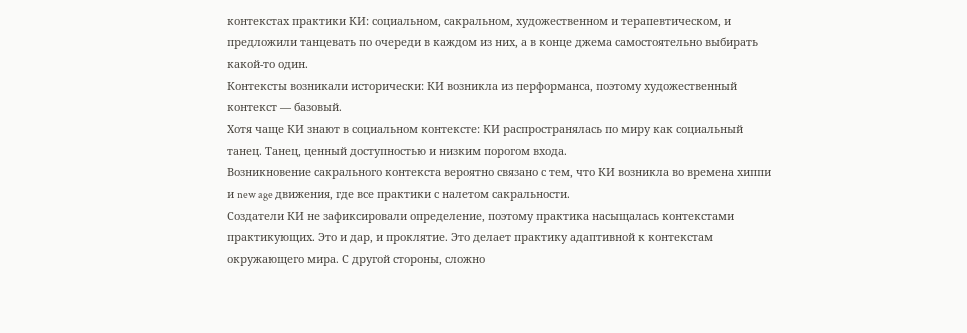контекстах практики КИ: социальном, сакральном, художественном и терапевтическом, и предложили танцевать по очереди в каждом из них, а в конце джема самостоятельно выбирать какой-то один.
Контексты возникали исторически: КИ возникла из перформанса, поэтому художественный контекст — базовый.
Хотя чаще КИ знают в социальном контексте: КИ распространялась по миру как социальный танец. Танец, ценный доступностью и низким порогом входа.
Возникновение сакрального контекста вероятно связано с тем, что КИ возникла во времена хиппи и new age движения, где все практики с налетом сакральности.
Создатели КИ не зафиксировали определение, поэтому практика насыщалась контекстами практикующих. Это и дар, и проклятие. Это делает практику адаптивной к контекстам окружающего мира. С другой стороны, сложно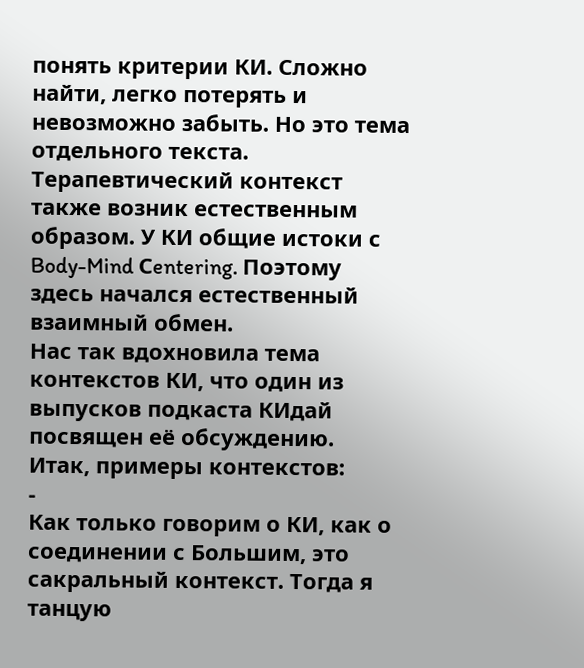понять критерии КИ. Сложно найти, легко потерять и невозможно забыть. Но это тема отдельного текста.
Терапевтический контекст также возник естественным образом. У КИ общие истоки с Body-Mind Сentering. Поэтому здесь начался естественный взаимный обмен.
Нас так вдохновила тема контекстов КИ, что один из выпусков подкаста КИдай посвящен её обсуждению.
Итак, примеры контекстов:
-
Как только говорим о КИ, как о соединении с Большим, это сакральный контекст. Тогда я танцую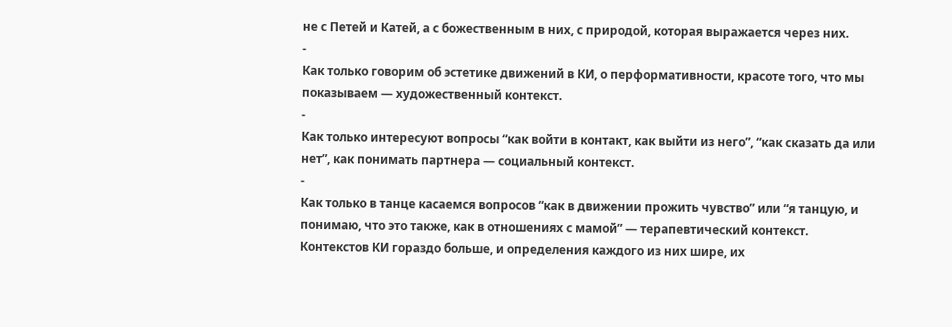не с Петей и Катей, а с божественным в них, с природой, которая выражается через них.
-
Как только говорим об эстетике движений в КИ, о перформативности, красоте того, что мы показываем — художественный контекст.
-
Как только интересуют вопросы “как войти в контакт, как выйти из него”, “как сказать да или нет”, как понимать партнера — социальный контекст.
-
Как только в танце касаемся вопросов “как в движении прожить чувство” или “я танцую, и понимаю, что это также, как в отношениях с мамой” — терапевтический контекст.
Контекстов КИ гораздо больше, и определения каждого из них шире, их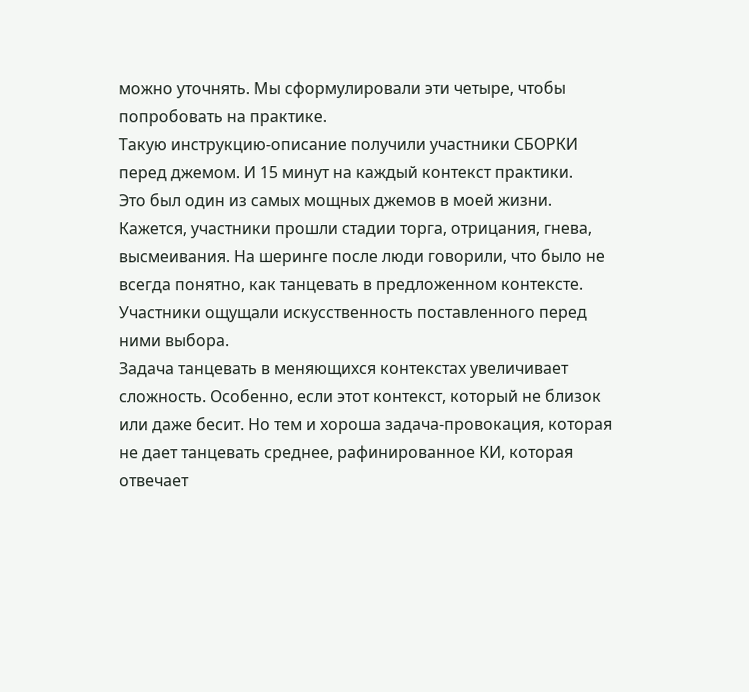можно уточнять. Мы сформулировали эти четыре, чтобы попробовать на практике.
Такую инструкцию-описание получили участники СБОРКИ перед джемом. И 15 минут на каждый контекст практики.
Это был один из самых мощных джемов в моей жизни. Кажется, участники прошли стадии торга, отрицания, гнева, высмеивания. На шеринге после люди говорили, что было не всегда понятно, как танцевать в предложенном контексте. Участники ощущали искусственность поставленного перед ними выбора.
Задача танцевать в меняющихся контекстах увеличивает сложность. Особенно, если этот контекст, который не близок или даже бесит. Но тем и хороша задача-провокация, которая не дает танцевать среднее, рафинированное КИ, которая отвечает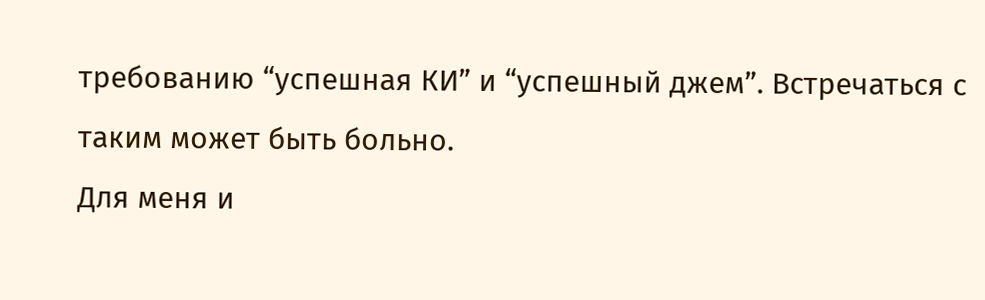требованию “успешная КИ” и “успешный джем”. Встречаться с таким может быть больно.
Для меня и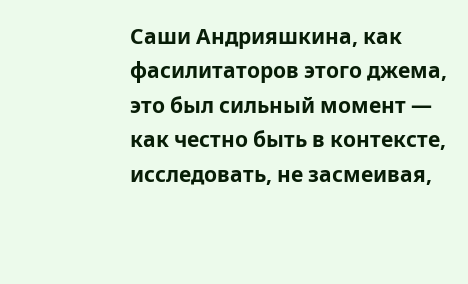Саши Андрияшкина, как фасилитаторов этого джема, это был сильный момент — как честно быть в контексте, исследовать, не засмеивая,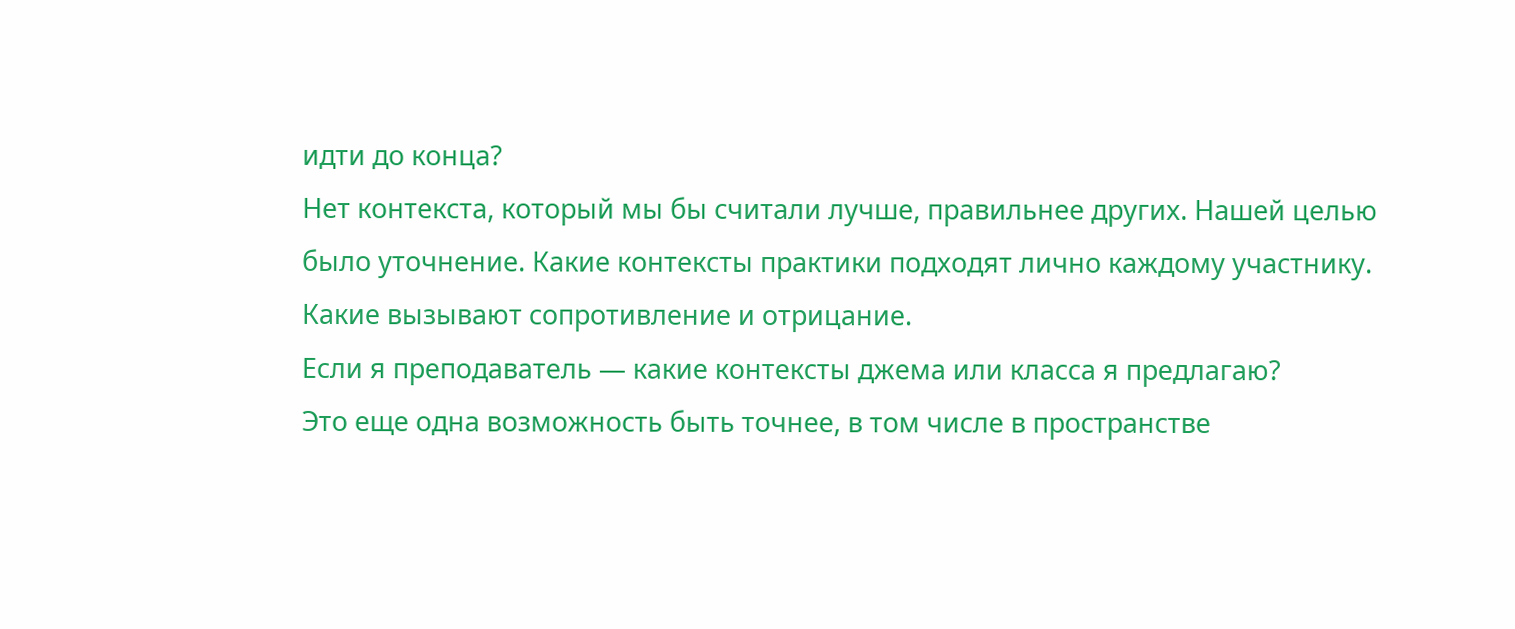идти до конца?
Нет контекста, который мы бы считали лучше, правильнее других. Нашей целью было уточнение. Какие контексты практики подходят лично каждому участнику. Какие вызывают сопротивление и отрицание.
Если я преподаватель — какие контексты джема или класса я предлагаю?
Это еще одна возможность быть точнее, в том числе в пространстве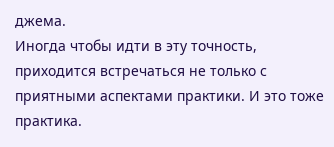джема.
Иногда чтобы идти в эту точность, приходится встречаться не только с приятными аспектами практики. И это тоже практика.